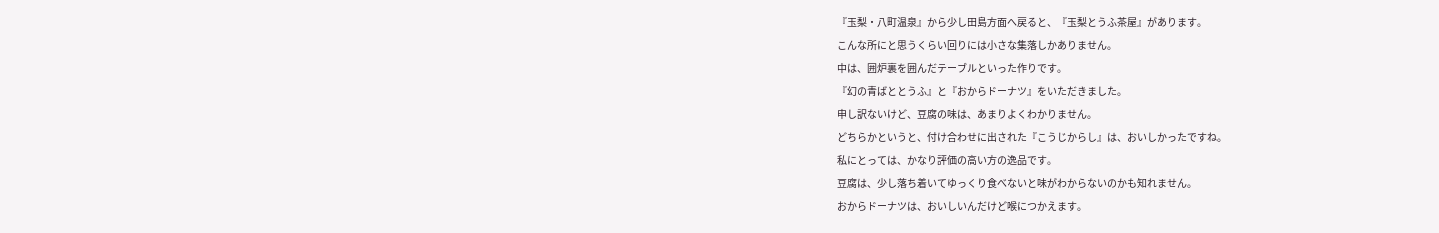『玉梨・八町温泉』から少し田島方面へ戻ると、『玉梨とうふ茶屋』があります。
こんな所にと思うくらい回りには小さな集落しかありません。
中は、囲炉裏を囲んだテーブルといった作りです。
『幻の青ばととうふ』と『おからドーナツ』をいただきました。
申し訳ないけど、豆腐の味は、あまりよくわかりません。
どちらかというと、付け合わせに出された『こうじからし』は、おいしかったですね。
私にとっては、かなり評価の高い方の逸品です。
豆腐は、少し落ち着いてゆっくり食べないと味がわからないのかも知れません。
おからドーナツは、おいしいんだけど喉につかえます。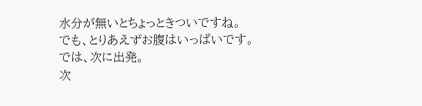水分が無いとちょっときついですね。
でも、とりあえずお腹はいっぱいです。
では、次に出発。
次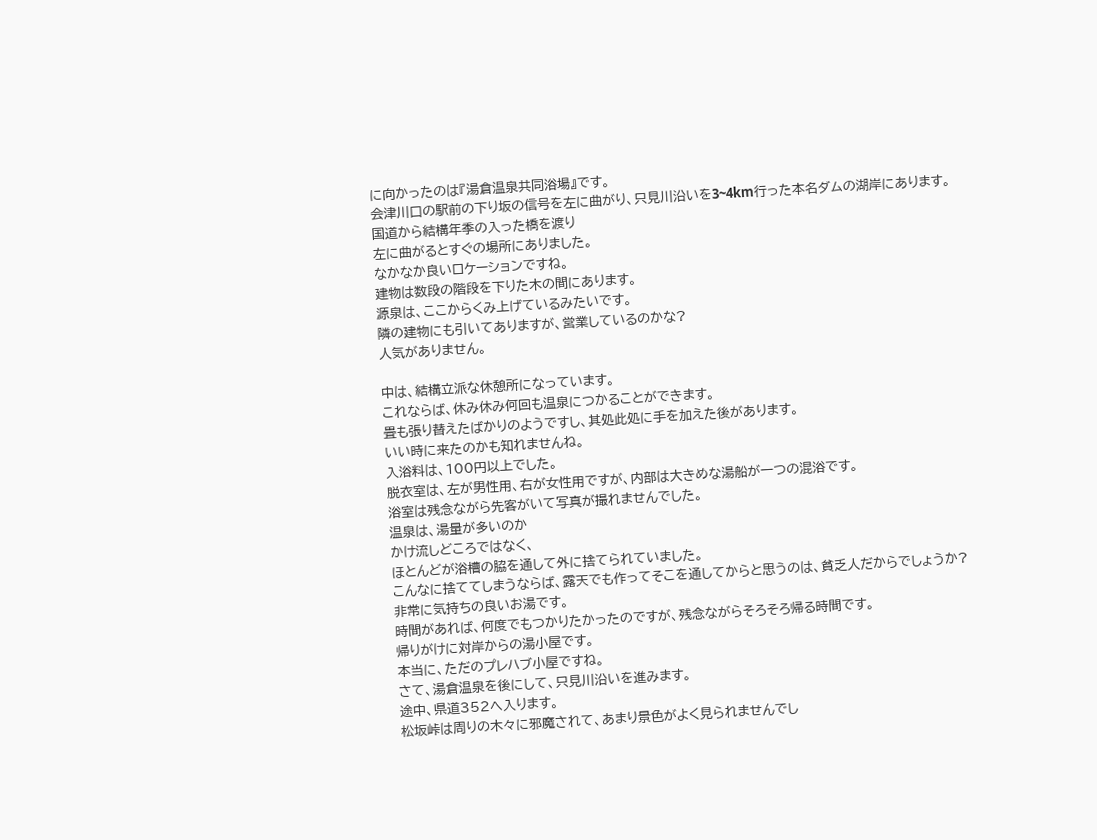に向かったのは『湯倉温泉共同浴場』です。
会津川口の駅前の下り坂の信号を左に曲がり、只見川沿いを3~4km行った本名ダムの湖岸にあります。
国道から結構年季の入った橋を渡り
左に曲がるとすぐの場所にありました。
なかなか良いロケーションですね。
建物は数段の階段を下りた木の間にあります。
源泉は、ここからくみ上げているみたいです。
隣の建物にも引いてありますが、営業しているのかな?
人気がありません。

中は、結構立派な休憩所になっています。
これならば、休み休み何回も温泉につかることができます。
畳も張り替えたばかりのようですし、其処此処に手を加えた後があります。
いい時に来たのかも知れませんね。
入浴料は、100円以上でした。
脱衣室は、左が男性用、右が女性用ですが、内部は大きめな湯船が一つの混浴です。
浴室は残念ながら先客がいて写真が撮れませんでした。
温泉は、湯量が多いのか
かけ流しどころではなく、
ほとんどが浴槽の脇を通して外に捨てられていました。
こんなに捨ててしまうならば、露天でも作ってそこを通してからと思うのは、貧乏人だからでしょうか?
非常に気持ちの良いお湯です。
時間があれば、何度でもつかりたかったのですが、残念ながらそろそろ帰る時間です。
帰りがけに対岸からの湯小屋です。
本当に、ただのプレハブ小屋ですね。
さて、湯倉温泉を後にして、只見川沿いを進みます。
途中、県道352へ入ります。
松坂峠は周りの木々に邪魔されて、あまり景色がよく見られませんでし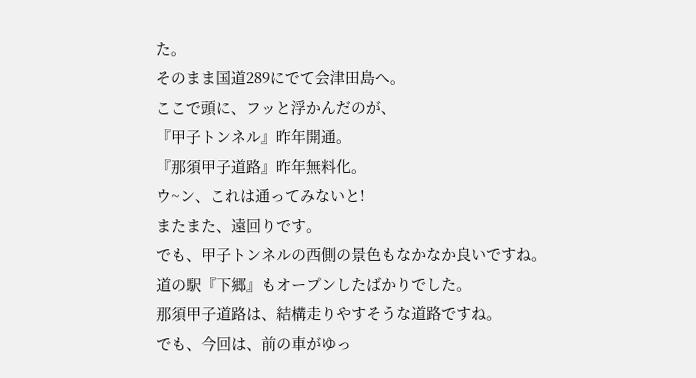た。
そのまま国道289にでて会津田島へ。
ここで頭に、フッと浮かんだのが、
『甲子トンネル』昨年開通。
『那須甲子道路』昨年無料化。
ウ~ン、これは通ってみないと!
またまた、遠回りです。
でも、甲子トンネルの西側の景色もなかなか良いですね。
道の駅『下郷』もオープンしたばかりでした。
那須甲子道路は、結構走りやすそうな道路ですね。
でも、今回は、前の車がゆっ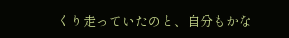くり走っていたのと、自分もかな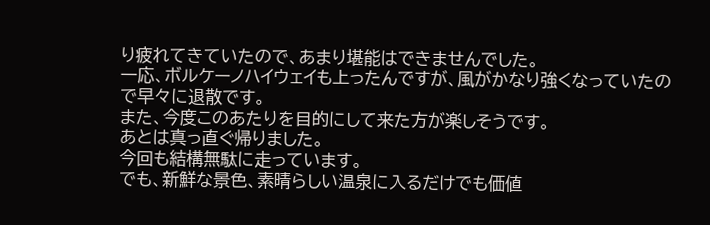り疲れてきていたので、あまり堪能はできませんでした。
一応、ボルケーノハイウェイも上ったんですが、風がかなり強くなっていたので早々に退散です。
また、今度このあたりを目的にして来た方が楽しそうです。
あとは真っ直ぐ帰りました。
今回も結構無駄に走っています。
でも、新鮮な景色、素晴らしい温泉に入るだけでも価値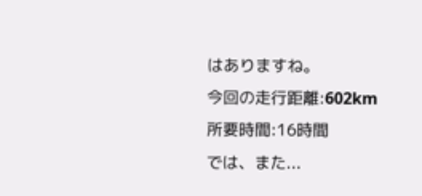はありますね。
今回の走行距離:602km
所要時間:16時間
では、また...